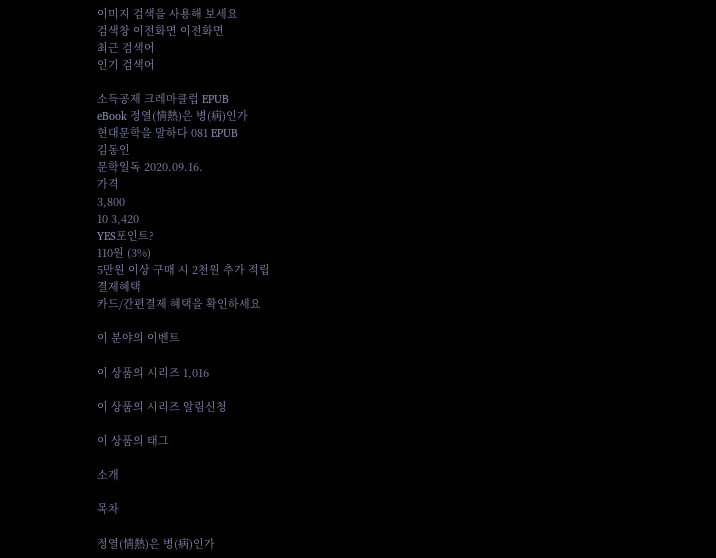이미지 검색을 사용해 보세요
검색창 이전화면 이전화면
최근 검색어
인기 검색어

소득공제 크레마클럽 EPUB
eBook 정열(情熱)은 병(病)인가
현대문학을 말하다 081 EPUB
김동인
문학일독 2020.09.16.
가격
3,800
10 3,420
YES포인트?
110원 (3%)
5만원 이상 구매 시 2천원 추가 적립
결제혜택
카드/간편결제 혜택을 확인하세요

이 분야의 이벤트

이 상품의 시리즈 1,016

이 상품의 시리즈 알림신청

이 상품의 태그

소개

목차

정열(情熱)은 병(病)인가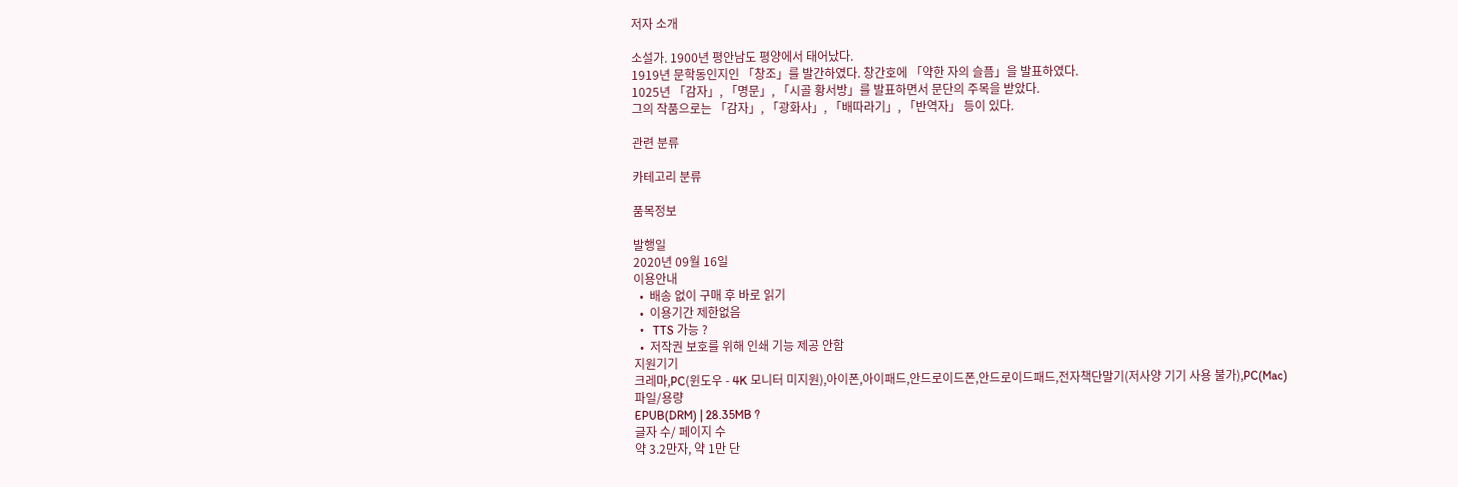저자 소개

소설가. 1900년 평안남도 평양에서 태어났다.
1919년 문학동인지인 「창조」를 발간하였다. 창간호에 「약한 자의 슬픔」을 발표하였다.
1025년 「감자」, 「명문」, 「시골 황서방」를 발표하면서 문단의 주목을 받았다.
그의 작품으로는 「감자」, 「광화사」, 「배따라기」, 「반역자」 등이 있다.

관련 분류

카테고리 분류

품목정보

발행일
2020년 09월 16일
이용안내
  •  배송 없이 구매 후 바로 읽기
  •  이용기간 제한없음
  •   TTS 가능 ?
  •  저작권 보호를 위해 인쇄 기능 제공 안함
지원기기
크레마,PC(윈도우 - 4K 모니터 미지원),아이폰,아이패드,안드로이드폰,안드로이드패드,전자책단말기(저사양 기기 사용 불가),PC(Mac)
파일/용량
EPUB(DRM) | 28.35MB ?
글자 수/ 페이지 수
약 3.2만자, 약 1만 단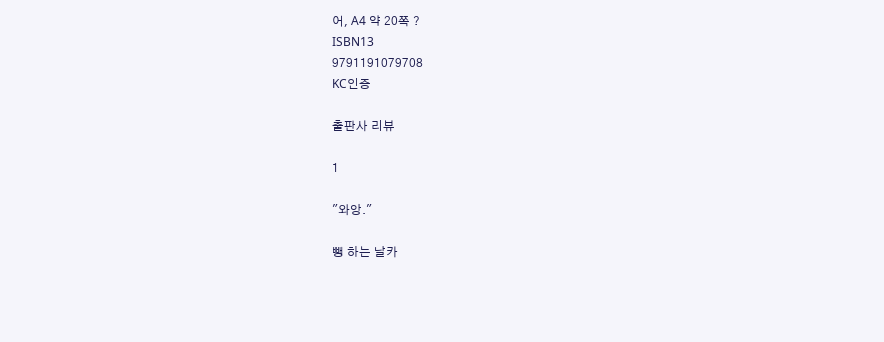어, A4 약 20쪽 ?
ISBN13
9791191079708
KC인증

출판사 리뷰

1

"와앙."

뺑 하는 날카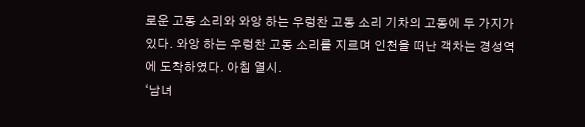로운 고동 소리와 와앙 하는 우렁찬 고동 소리 기차의 고동에 두 가지가 있다. 와앙 하는 우렁찬 고동 소리를 지르며 인천을 떠난 객차는 경성역에 도착하였다. 아침 열시.
‘남녀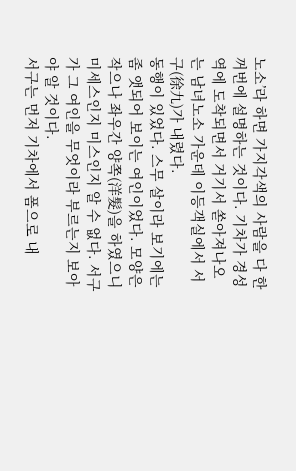노소’라 하면 가지각색의 사람을 다 한꺼번에 설명하는 것이다. 기차가 경성역에 도착되면서 거기서 쏟아져나오는 남녀노소 가운데 이등객실에서 서구(徐九)가 내렸다.
동행이 있었다. 스무 살이라 보기에는 좀 앳되어 보이는 여인이었다. 모양은 작으나 좌우간 양쪽(洋髮)을 하였으니 미세스인지 미스인지 알 수 없다. 서구가 그 여인을 무엇이라 부르는지 보아야 알 것이다.
서구는 먼저 기차에서 폼으로 내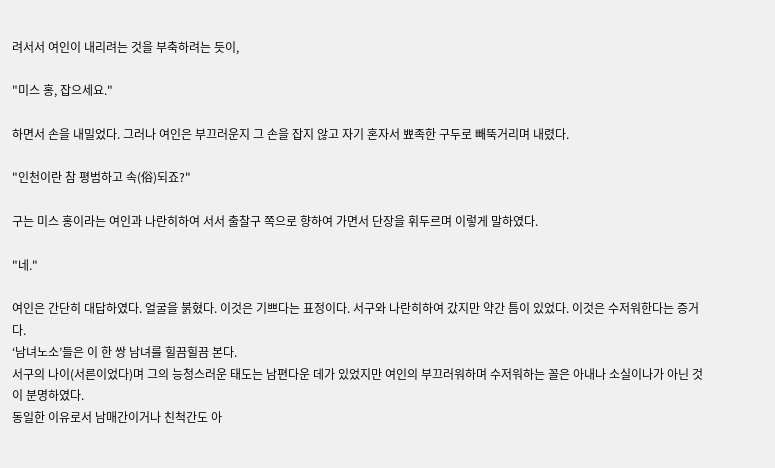려서서 여인이 내리려는 것을 부축하려는 듯이,

"미스 홍, 잡으세요."

하면서 손을 내밀었다. 그러나 여인은 부끄러운지 그 손을 잡지 않고 자기 혼자서 뾰족한 구두로 빼뚝거리며 내렸다.

"인천이란 참 평범하고 속(俗)되죠?"

구는 미스 홍이라는 여인과 나란히하여 서서 출찰구 쪽으로 향하여 가면서 단장을 휘두르며 이렇게 말하였다.

"네."

여인은 간단히 대답하였다. 얼굴을 붉혔다. 이것은 기쁘다는 표정이다. 서구와 나란히하여 갔지만 약간 틈이 있었다. 이것은 수저워한다는 증거다.
‘남녀노소’들은 이 한 쌍 남녀를 힐끔힐끔 본다.
서구의 나이(서른이었다)며 그의 능청스러운 태도는 남편다운 데가 있었지만 여인의 부끄러워하며 수저워하는 꼴은 아내나 소실이나가 아닌 것이 분명하였다.
동일한 이유로서 남매간이거나 친척간도 아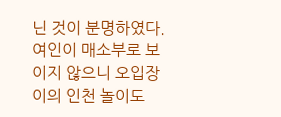닌 것이 분명하였다.
여인이 매소부로 보이지 않으니 오입장이의 인천 놀이도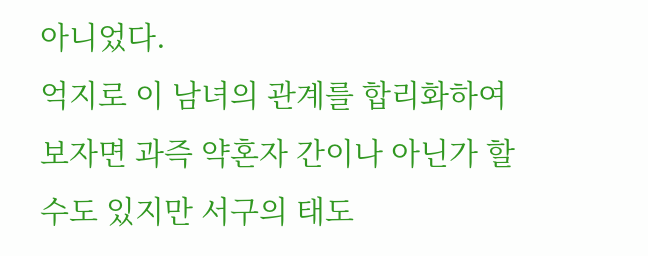아니었다.
억지로 이 남녀의 관계를 합리화하여 보자면 과즉 약혼자 간이나 아닌가 할 수도 있지만 서구의 태도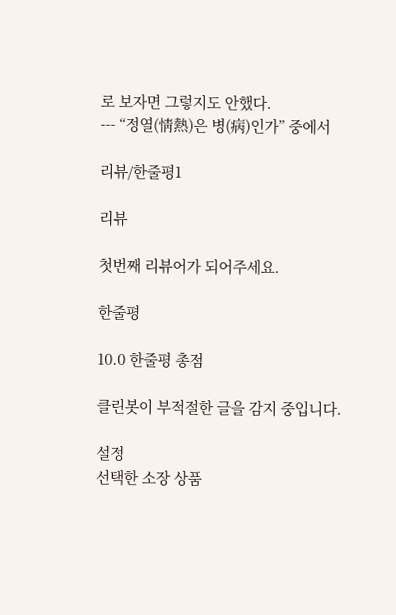로 보자면 그렇지도 안했다.
--- “정열(情熱)은 병(病)인가” 중에서

리뷰/한줄평1

리뷰

첫번째 리뷰어가 되어주세요.

한줄평

10.0 한줄평 총점

클린봇이 부적절한 글을 감지 중입니다.

설정
선택한 소장 상품